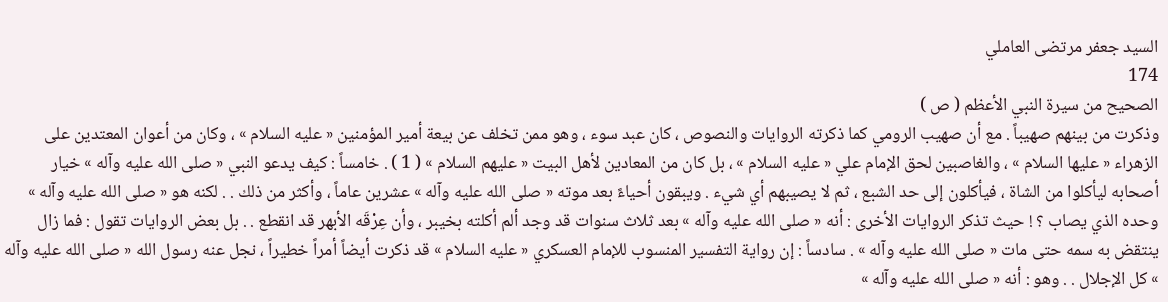السيد جعفر مرتضى العاملي
174
الصحيح من سيرة النبي الأعظم ( ص )
وذكرت من بينهم صهيباً . مع أن صهيب الرومي كما ذكرته الروايات والنصوص ، كان عبد سوء ، وهو ممن تخلف عن بيعة أمير المؤمنين « عليه السلام » ، وكان من أعوان المعتدين على الزهراء « عليها السلام » ، والغاصبين لحق الإمام علي « عليه السلام » ، بل كان من المعادين لأهل البيت « عليهم السلام » ( 1 ) . خامساً : كيف يدعو النبي « صلى الله عليه وآله » خيار أصحابه ليأكلوا من الشاة ، فيأكلون إلى حد الشبع ، ثم لا يصيبهم أي شيء . ويبقون أحياءً بعد موته « صلى الله عليه وآله » عشرين عاماً ، وأكثر من ذلك . . لكنه هو « صلى الله عليه وآله » وحده الذي يصاب ؟ ! حيث تذكر الروايات الأخرى : أنه « صلى الله عليه وآله » بعد ثلاث سنوات قد وجد ألم أكلته بخيبر ، وأن عِرْقَه الأبهر قد انقطع . . بل بعض الروايات تقول : فما زال ينتقض به سمه حتى مات « صلى الله عليه وآله » . سادساً : إن رواية التفسير المنسوب للإمام العسكري « عليه السلام » قد ذكرت أيضاً أمراً خطيراً ، نجل عنه رسول الله « صلى الله عليه وآله » كل الإجلال . . وهو : أنه « صلى الله عليه وآله »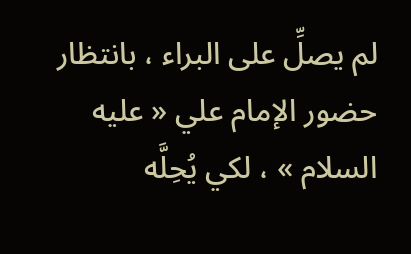لم يصلِّ على البراء ، بانتظار حضور الإمام علي « عليه السلام » ، لكي يُحِلَّه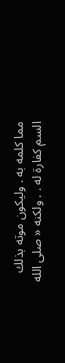مما كلمه به . وليكون موته بذلك السم كفارة له . . ولكنه « صلى الله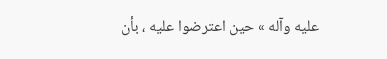عليه وآله » حين اعترضوا عليه ، بأن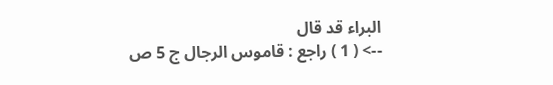البراء قد قال
--> ( 1 ) راجع : قاموس الرجال ج 5 ص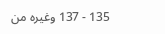135 - 137 وغيره من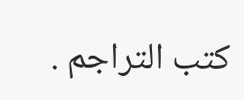كتب التراجم .